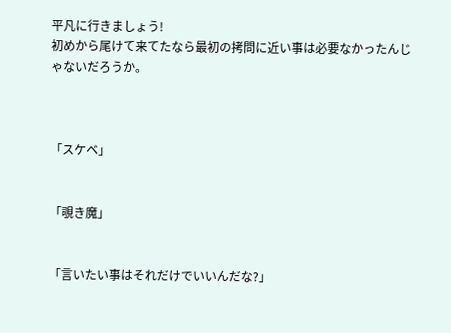平凡に行きましょう!
初めから尾けて来てたなら最初の拷問に近い事は必要なかったんじゃないだろうか。



「スケベ」


「覗き魔」


「言いたい事はそれだけでいいんだな?」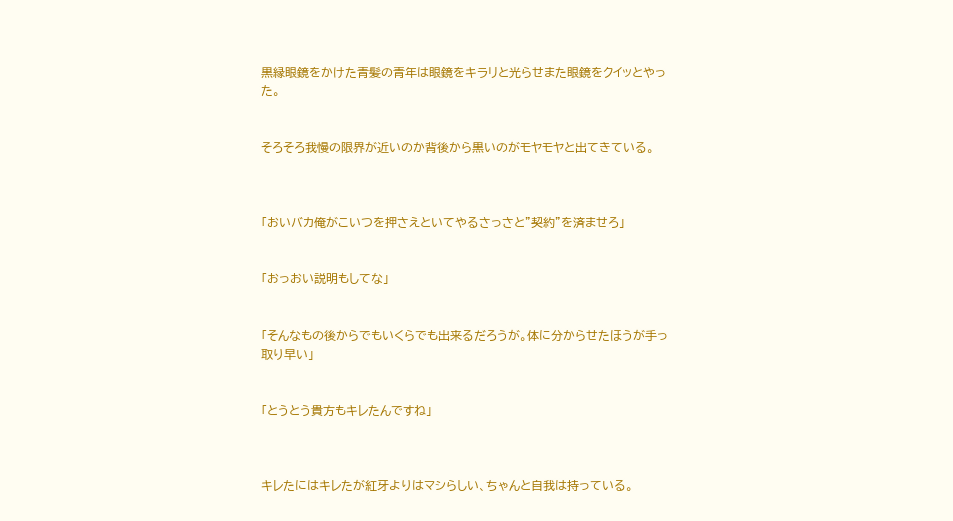黒縁眼鏡をかけた青髪の青年は眼鏡をキラリと光らせまた眼鏡をクイッとやった。


そろそろ我慢の限界が近いのか背後から黒いのがモヤモヤと出てきている。



「おいバカ俺がこいつを押さえといてやるさっさと"契約"を済ませろ」


「おっおい説明もしてな」


「そんなもの後からでもいくらでも出来るだろうが。体に分からせたほうが手っ取り早い」


「とうとう貴方もキレたんですね」



キレたにはキレたが紅牙よりはマシらしい、ちゃんと自我は持っている。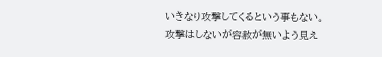いきなり攻撃してくるという事もない。攻撃はしないが容赦が無いよう見え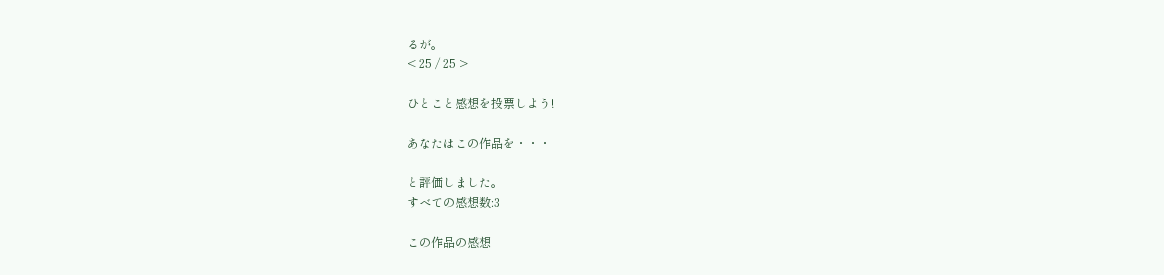るが。
< 25 / 25 >

ひとこと感想を投票しよう!

あなたはこの作品を・・・

と評価しました。
すべての感想数:3

この作品の感想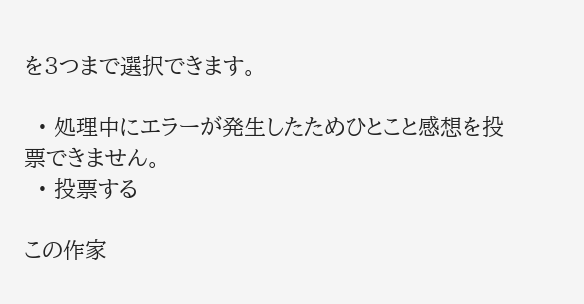を3つまで選択できます。

  • 処理中にエラーが発生したためひとこと感想を投票できません。
  • 投票する

この作家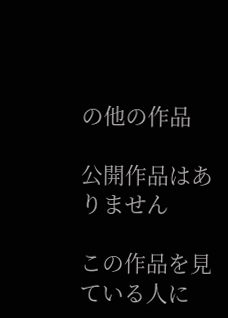の他の作品

公開作品はありません

この作品を見ている人に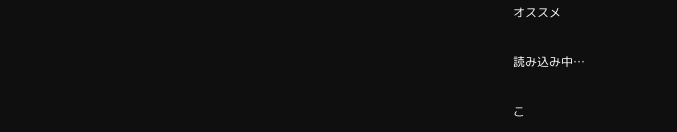オススメ

読み込み中…

こ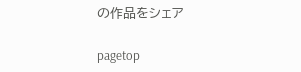の作品をシェア

pagetop